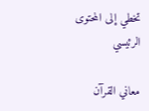تخطي إلى المحتوى الرئيسي

معاني القرآن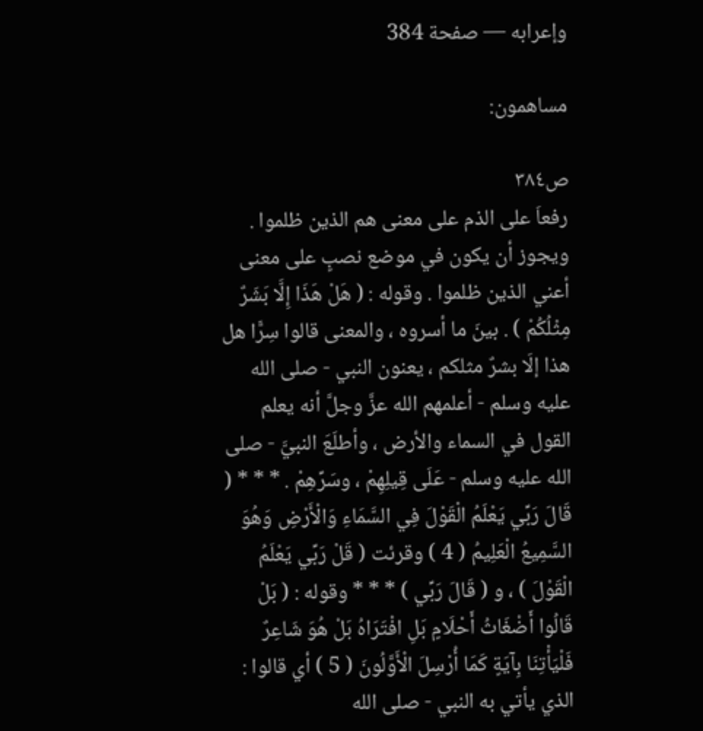وإعرابه — صفحة 384

مساهمون:

ص٣٨٤
رفعاَ على الذم على معنى هم الذين ظلموا . ويجوز أن يكون في موضع نصبٍ على معنى أعني الذين ظلموا . وقوله : ( هَلْ هَذَا إِلَّا بَشَرٌ مِثْلُكُمْ ) . بينَ ما أسروه ، والمعنى قالوا سِرًّا هل هذا إلَا بشرٌ مثلكم ، يعنون النبي - صلى الله عليه وسلم - أعلمهم الله عزَّ وجلَّ أنه يعلم القول في السماء والأرض ، وأطلَعَ النبيَّ - صلى الله عليه وسلم - عَلَى قِيلِهِمْ ، وسَرِّهِمْ . * * * ( قَالَ رَبِّي يَعْلَمُ الْقَوْلَ فِي السَّمَاءِ وَالْأَرْضِ وَهُوَ السَّمِيعُ الْعَلِيمُ ( 4 ) وقرئت ( قَلْ رَبِّي يَعْلَمُ الْقَوْلَ ) ، و ( قَالَ رَبِّي ) * * * وقوله : ( بَلْ قَالُوا أَضْغَاثُ أَحْلَامٍ بَلِ افْتَرَاهُ بَلْ هُوَ شَاعِرٌ فَلْيَأْتِنَا بِآيَةٍ كَمَا أُرْسِلَ الْأَوَّلُونَ ( 5 ) أي قالوا : الذي يأتي به النبي - صلى الله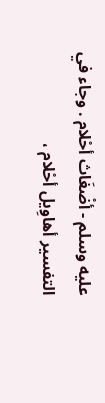عليه وسلم - أضْغَاث أحْلام . وجاء في التفسير أهاوِيل أحْلام ،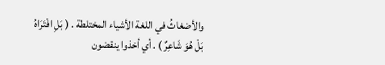والأضغاثُ في اللغة الأشياء المختلطة . ( بَلِ افْتَرَاهُ بَلْ هُوَ شَاعِرٌ ) . أي أخذوا ينقضون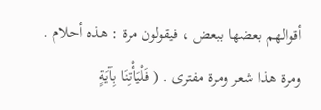أقوالهم بعضها ببعض ، فيقولون مرة : هذه أحلام . ومرة هذا شعر ومرة مفترى . ( فَلْيَأْتِنَا بِآيَةٍ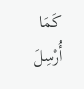كَمَا أُرْسِلَ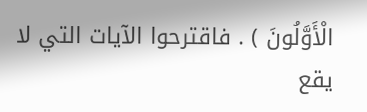الْأَوَّلُونَ ) . فاقترحوا الآيات التي لا يقع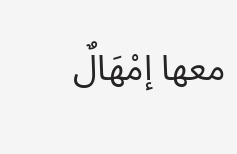معها إمْهَالٌ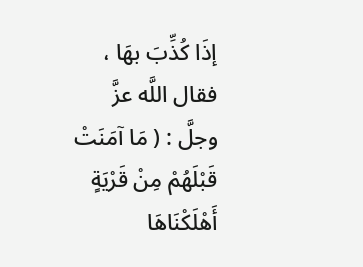إذَا كُذِّبَ بهَا ، فقال اللَّه عزَّ وجلَّ : ( مَا آمَنَتْ قَبْلَهُمْ مِنْ قَرْيَةٍ أَهْلَكْنَاهَا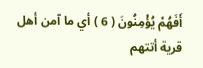أَفَهُمْ يُؤْمِنُونَ ( 6 ) أي ما آمن أهل قرية أتتهم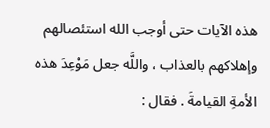هذه الآيات حتى أوجب الله استئصالهم وإهلاكهم بالعذاب ، واللَّه جعل مَوْعِدَ هذه الأمةِ القيامةَ . فقال :